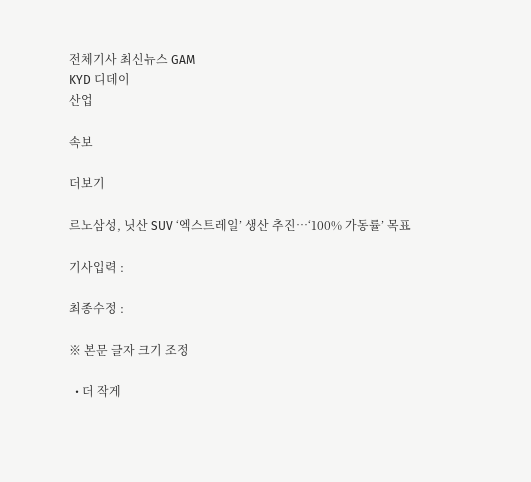전체기사 최신뉴스 GAM
KYD 디데이
산업

속보

더보기

르노삼성, 닛산 SUV ‘엑스트레일’ 생산 추진…‘100% 가동률’ 목표

기사입력 :

최종수정 :

※ 본문 글자 크기 조정

  • 더 작게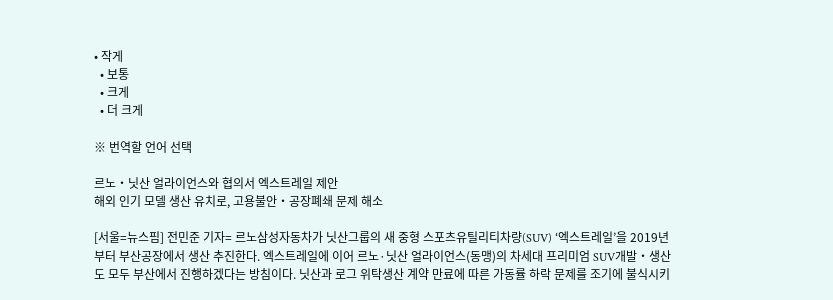• 작게
  • 보통
  • 크게
  • 더 크게

※ 번역할 언어 선택

르노‧닛산 얼라이언스와 협의서 엑스트레일 제안
해외 인기 모델 생산 유치로, 고용불안‧공장폐쇄 문제 해소

[서울=뉴스핌] 전민준 기자= 르노삼성자동차가 닛산그룹의 새 중형 스포츠유틸리티차량(SUV) ‘엑스트레일’을 2019년부터 부산공장에서 생산 추진한다. 엑스트레일에 이어 르노·닛산 얼라이언스(동맹)의 차세대 프리미엄 SUV개발‧생산도 모두 부산에서 진행하겠다는 방침이다. 닛산과 로그 위탁생산 계약 만료에 따른 가동률 하락 문제를 조기에 불식시키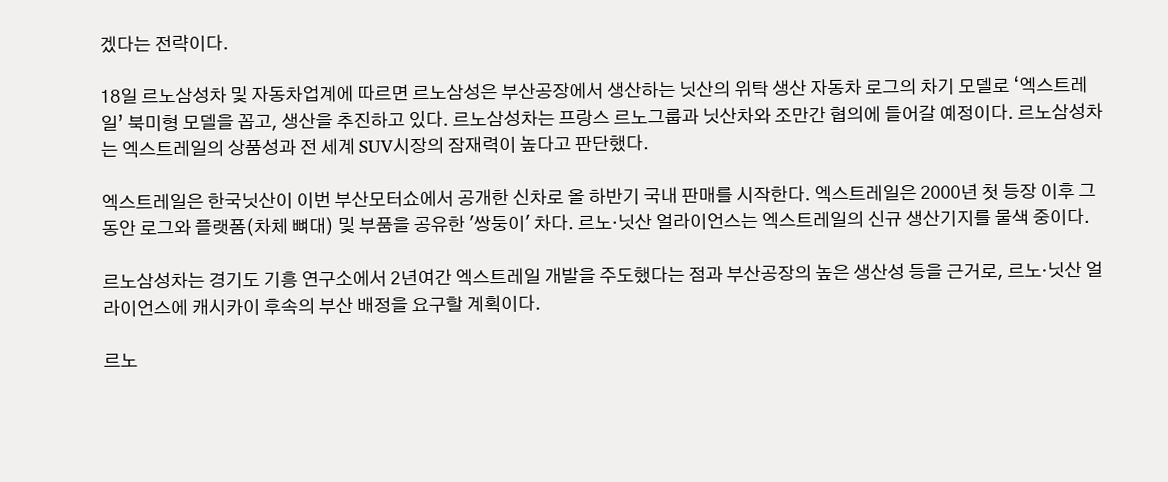겠다는 전략이다.

18일 르노삼성차 및 자동차업계에 따르면 르노삼성은 부산공장에서 생산하는 닛산의 위탁 생산 자동차 로그의 차기 모델로 ‘엑스트레일’ 북미형 모델을 꼽고, 생산을 추진하고 있다. 르노삼성차는 프랑스 르노그룹과 닛산차와 조만간 협의에 들어갈 예정이다. 르노삼성차는 엑스트레일의 상품성과 전 세계 SUV시장의 잠재력이 높다고 판단했다.

엑스트레일은 한국닛산이 이번 부산모터쇼에서 공개한 신차로 올 하반기 국내 판매를 시작한다. 엑스트레일은 2000년 첫 등장 이후 그동안 로그와 플랫폼(차체 뼈대) 및 부품을 공유한 '쌍둥이' 차다. 르노‧닛산 얼라이언스는 엑스트레일의 신규 생산기지를 물색 중이다.

르노삼성차는 경기도 기흥 연구소에서 2년여간 엑스트레일 개발을 주도했다는 점과 부산공장의 높은 생산성 등을 근거로, 르노‧닛산 얼라이언스에 캐시카이 후속의 부산 배정을 요구할 계획이다.

르노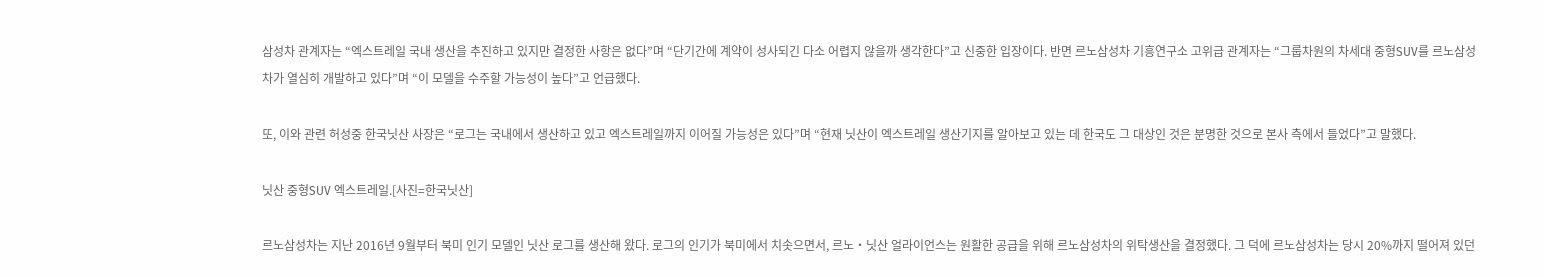삼성차 관계자는 “엑스트레일 국내 생산을 추진하고 있지만 결정한 사항은 없다”며 “단기간에 계약이 성사되긴 다소 어렵지 않을까 생각한다”고 신중한 입장이다. 반면 르노삼성차 기흥연구소 고위급 관계자는 “그룹차원의 차세대 중형SUV를 르노삼성차가 열심히 개발하고 있다”며 “이 모델을 수주할 가능성이 높다”고 언급했다.

또, 이와 관련 허성중 한국닛산 사장은 “로그는 국내에서 생산하고 있고 엑스트레일까지 이어질 가능성은 있다”며 “현재 닛산이 엑스트레일 생산기지를 알아보고 있는 데 한국도 그 대상인 것은 분명한 것으로 본사 측에서 들었다”고 말했다.

닛산 중형SUV 엑스트레일.[사진=한국닛산]

르노삼성차는 지난 2016년 9월부터 북미 인기 모델인 닛산 로그를 생산해 왔다. 로그의 인기가 북미에서 치솟으면서, 르노‧닛산 얼라이언스는 원활한 공급을 위해 르노삼성차의 위탁생산을 결정했다. 그 덕에 르노삼성차는 당시 20%까지 떨어져 있던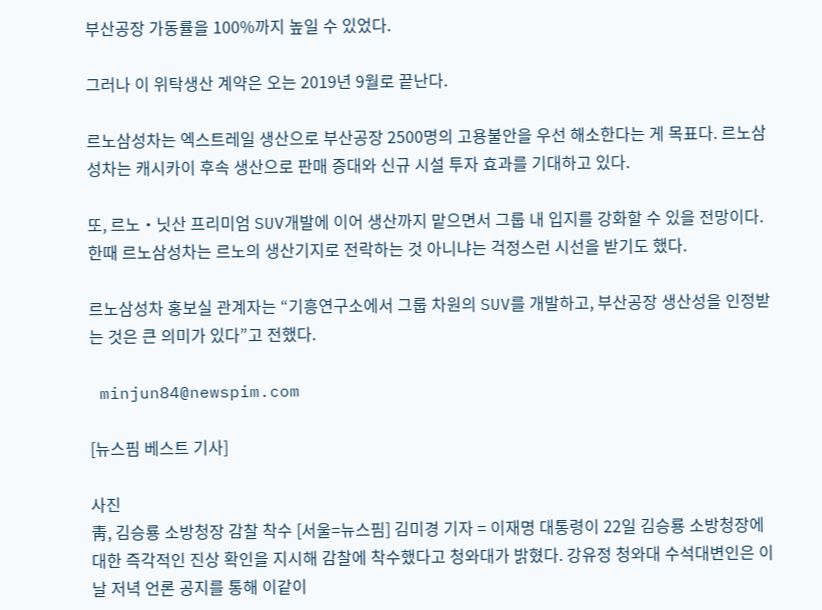부산공장 가동률을 100%까지 높일 수 있었다.

그러나 이 위탁생산 계약은 오는 2019년 9월로 끝난다.

르노삼성차는 엑스트레일 생산으로 부산공장 2500명의 고용불안을 우선 해소한다는 게 목표다. 르노삼성차는 캐시카이 후속 생산으로 판매 증대와 신규 시설 투자 효과를 기대하고 있다.

또, 르노‧닛산 프리미엄 SUV개발에 이어 생산까지 맡으면서 그룹 내 입지를 강화할 수 있을 전망이다. 한때 르노삼성차는 르노의 생산기지로 전락하는 것 아니냐는 걱정스런 시선을 받기도 했다.

르노삼성차 홍보실 관계자는 “기흥연구소에서 그룹 차원의 SUV를 개발하고, 부산공장 생산성을 인정받는 것은 큰 의미가 있다”고 전했다.

 minjun84@newspim.com

[뉴스핌 베스트 기사]

사진
靑, 김승룡 소방청장 감찰 착수 [서울=뉴스핌] 김미경 기자 = 이재명 대통령이 22일 김승룡 소방청장에 대한 즉각적인 진상 확인을 지시해 감찰에 착수했다고 청와대가 밝혔다. 강유정 청와대 수석대변인은 이날 저녁 언론 공지를 통해 이같이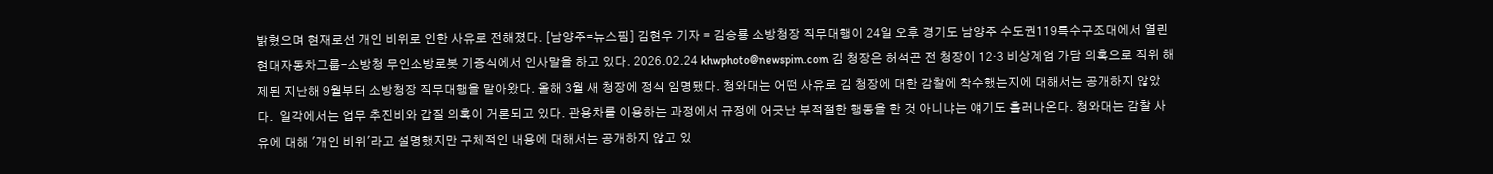밝혔으며 현재로선 개인 비위로 인한 사유로 전해졌다. [남양주=뉴스핌] 김현우 기자 = 김승룡 소방청장 직무대행이 24일 오후 경기도 남양주 수도권119특수구조대에서 열린 현대자동차그룹-소방청 무인소방로봇 기증식에서 인사말을 하고 있다. 2026.02.24 khwphoto@newspim.com 김 청장은 허석곤 전 청장이 12·3 비상계엄 가담 의혹으로 직위 해제된 지난해 9월부터 소방청장 직무대행을 맡아왔다. 올해 3월 새 청장에 정식 임명됐다. 청와대는 어떤 사유로 김 청장에 대한 감찰에 착수했는지에 대해서는 공개하지 않았다.  일각에서는 업무 추진비와 갑질 의혹이 거론되고 있다. 관용차를 이용하는 과정에서 규정에 어긋난 부적절한 행동을 한 것 아니냐는 얘기도 흘러나온다. 청와대는 감찰 사유에 대해 '개인 비위'라고 설명했지만 구체적인 내용에 대해서는 공개하지 않고 있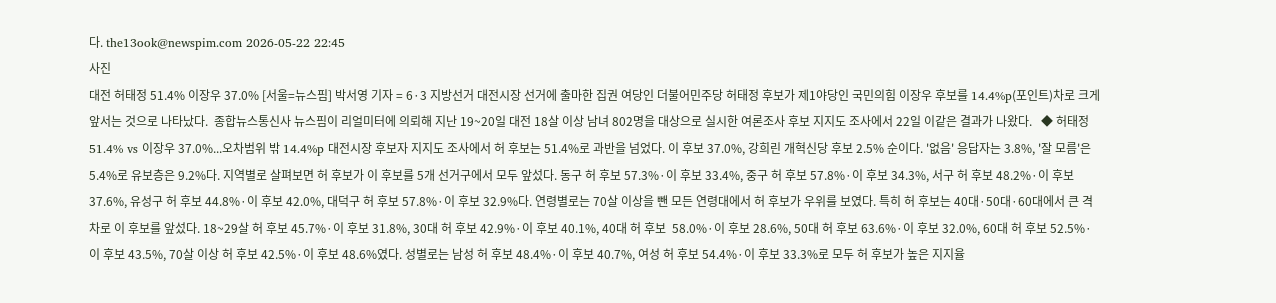다. the13ook@newspim.com 2026-05-22 22:45
사진
대전 허태정 51.4% 이장우 37.0% [서울=뉴스핌] 박서영 기자 = 6·3 지방선거 대전시장 선거에 출마한 집권 여당인 더불어민주당 허태정 후보가 제1야당인 국민의힘 이장우 후보를 14.4%p(포인트)차로 크게 앞서는 것으로 나타났다.  종합뉴스통신사 뉴스핌이 리얼미터에 의뢰해 지난 19~20일 대전 18살 이상 남녀 802명을 대상으로 실시한 여론조사 후보 지지도 조사에서 22일 이같은 결과가 나왔다.   ◆ 허태정 51.4% vs 이장우 37.0%...오차범위 밖 14.4%p 대전시장 후보자 지지도 조사에서 허 후보는 51.4%로 과반을 넘었다. 이 후보 37.0%, 강희린 개혁신당 후보 2.5% 순이다. '없음' 응답자는 3.8%, '잘 모름'은 5.4%로 유보층은 9.2%다. 지역별로 살펴보면 허 후보가 이 후보를 5개 선거구에서 모두 앞섰다. 동구 허 후보 57.3%·이 후보 33.4%, 중구 허 후보 57.8%·이 후보 34.3%, 서구 허 후보 48.2%·이 후보 37.6%, 유성구 허 후보 44.8%·이 후보 42.0%, 대덕구 허 후보 57.8%·이 후보 32.9%다. 연령별로는 70살 이상을 뺀 모든 연령대에서 허 후보가 우위를 보였다. 특히 허 후보는 40대·50대·60대에서 큰 격차로 이 후보를 앞섰다. 18~29살 허 후보 45.7%·이 후보 31.8%, 30대 허 후보 42.9%·이 후보 40.1%, 40대 허 후보  58.0%·이 후보 28.6%, 50대 허 후보 63.6%·이 후보 32.0%, 60대 허 후보 52.5%·이 후보 43.5%, 70살 이상 허 후보 42.5%·이 후보 48.6%였다. 성별로는 남성 허 후보 48.4%·이 후보 40.7%, 여성 허 후보 54.4%·이 후보 33.3%로 모두 허 후보가 높은 지지율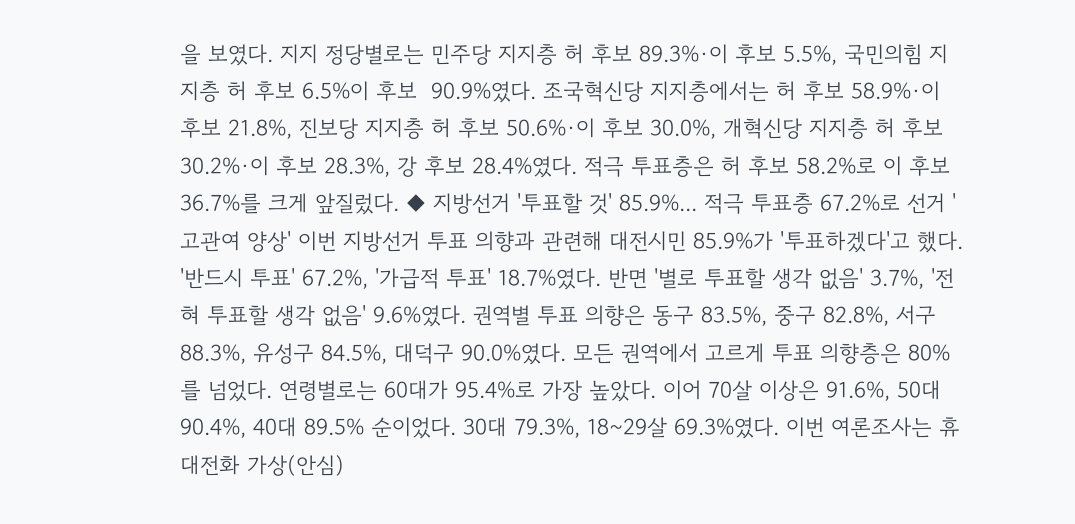을 보였다. 지지 정당별로는 민주당 지지층 허 후보 89.3%·이 후보 5.5%, 국민의힘 지지층 허 후보 6.5%이 후보  90.9%였다. 조국혁신당 지지층에서는 허 후보 58.9%·이 후보 21.8%, 진보당 지지층 허 후보 50.6%·이 후보 30.0%, 개혁신당 지지층 허 후보 30.2%·이 후보 28.3%, 강 후보 28.4%였다. 적극 투표층은 허 후보 58.2%로 이 후보 36.7%를 크게 앞질렀다. ◆ 지방선거 '투표할 것' 85.9%... 적극 투표층 67.2%로 선거 '고관여 양상' 이번 지방선거 투표 의향과 관련해 대전시민 85.9%가 '투표하겠다'고 했다. '반드시 투표' 67.2%, '가급적 투표' 18.7%였다. 반면 '별로 투표할 생각 없음' 3.7%, '전혀 투표할 생각 없음' 9.6%였다. 권역별 투표 의향은 동구 83.5%, 중구 82.8%, 서구 88.3%, 유성구 84.5%, 대덕구 90.0%였다. 모든 권역에서 고르게 투표 의향층은 80%를 넘었다. 연령별로는 60대가 95.4%로 가장 높았다. 이어 70살 이상은 91.6%, 50대 90.4%, 40대 89.5% 순이었다. 30대 79.3%, 18~29살 69.3%였다. 이번 여론조사는 휴대전화 가상(안심)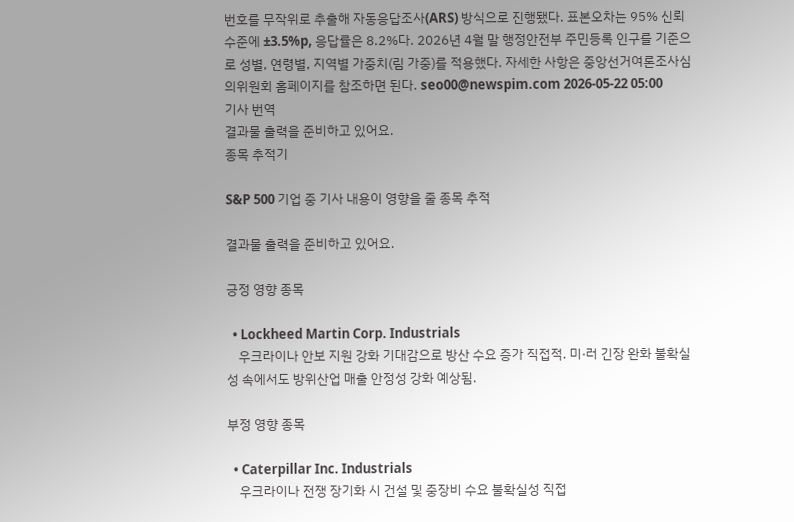번호를 무작위로 추출해 자동응답조사(ARS) 방식으로 진행됐다. 표본오차는 95% 신뢰수준에 ±3.5%p, 응답률은 8.2%다. 2026년 4월 말 행정안전부 주민등록 인구를 기준으로 성별, 연령별, 지역별 가중치(림 가중)를 적용했다. 자세한 사항은 중앙선거여론조사심의위원회 홈페이지를 참조하면 된다. seo00@newspim.com 2026-05-22 05:00
기사 번역
결과물 출력을 준비하고 있어요.
종목 추적기

S&P 500 기업 중 기사 내용이 영향을 줄 종목 추적

결과물 출력을 준비하고 있어요.

긍정 영향 종목

  • Lockheed Martin Corp. Industrials
    우크라이나 안보 지원 강화 기대감으로 방산 수요 증가 직접적. 미·러 긴장 완화 불확실성 속에서도 방위산업 매출 안정성 강화 예상됨.

부정 영향 종목

  • Caterpillar Inc. Industrials
    우크라이나 전쟁 장기화 시 건설 및 중장비 수요 불확실성 직접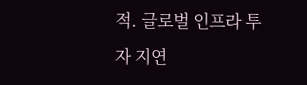적. 글로벌 인프라 투자 지연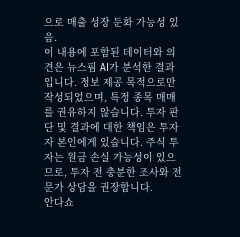으로 매출 성장 둔화 가능성 있음.
이 내용에 포함된 데이터와 의견은 뉴스핌 AI가 분석한 결과입니다. 정보 제공 목적으로만 작성되었으며, 특정 종목 매매를 권유하지 않습니다. 투자 판단 및 결과에 대한 책임은 투자자 본인에게 있습니다. 주식 투자는 원금 손실 가능성이 있으므로, 투자 전 충분한 조사와 전문가 상담을 권장합니다.
안다쇼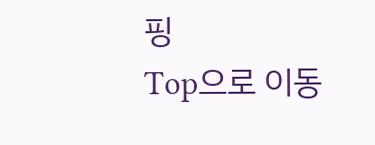핑
Top으로 이동